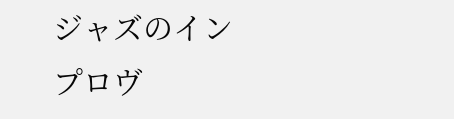ジャズのインプロヴ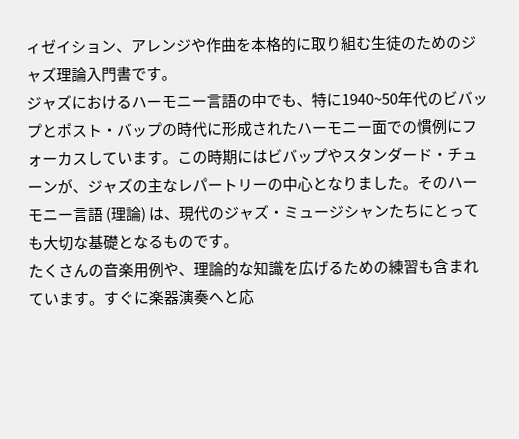ィゼイション、アレンジや作曲を本格的に取り組む生徒のためのジャズ理論入門書です。
ジャズにおけるハーモニー言語の中でも、特に1940~50年代のビバップとポスト・バップの時代に形成されたハーモニー面での慣例にフォーカスしています。この時期にはビバップやスタンダード・チューンが、ジャズの主なレパートリーの中心となりました。そのハーモニー言語 (理論) は、現代のジャズ・ミュージシャンたちにとっても大切な基礎となるものです。
たくさんの音楽用例や、理論的な知識を広げるための練習も含まれています。すぐに楽器演奏へと応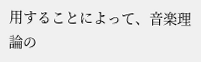用することによって、音楽理論の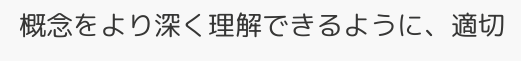概念をより深く理解できるように、適切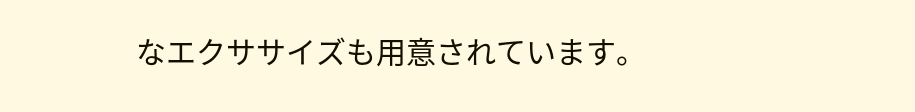なエクササイズも用意されています。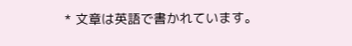* 文章は英語で書かれています。